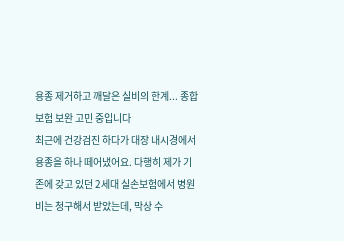용종 제거하고 깨달은 실비의 한계... 종합보험 보완 고민 중입니다
최근에 건강검진 하다가 대장 내시경에서 용종을 하나 떼어냈어요. 다행히 제가 기존에 갖고 있던 2세대 실손보험에서 병원비는 청구해서 받았는데, 막상 수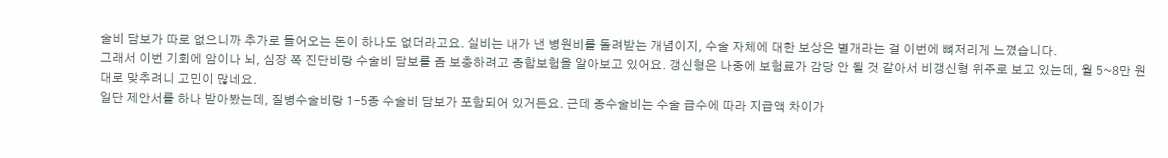술비 담보가 따로 없으니까 추가로 들어오는 돈이 하나도 없더라고요. 실비는 내가 낸 병원비를 돌려받는 개념이지, 수술 자체에 대한 보상은 별개라는 걸 이번에 뼈저리게 느꼈습니다.
그래서 이번 기회에 암이나 뇌, 심장 쪽 진단비랑 수술비 담보를 좀 보충하려고 종합보험을 알아보고 있어요. 갱신형은 나중에 보험료가 감당 안 될 것 같아서 비갱신형 위주로 보고 있는데, 월 5~8만 원대로 맞추려니 고민이 많네요.
일단 제안서를 하나 받아봤는데, 질병수술비랑 1-5종 수술비 담보가 포함되어 있거든요. 근데 종수술비는 수술 급수에 따라 지급액 차이가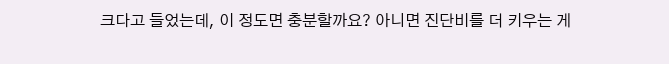크다고 들었는데, 이 정도면 충분할까요? 아니면 진단비를 더 키우는 게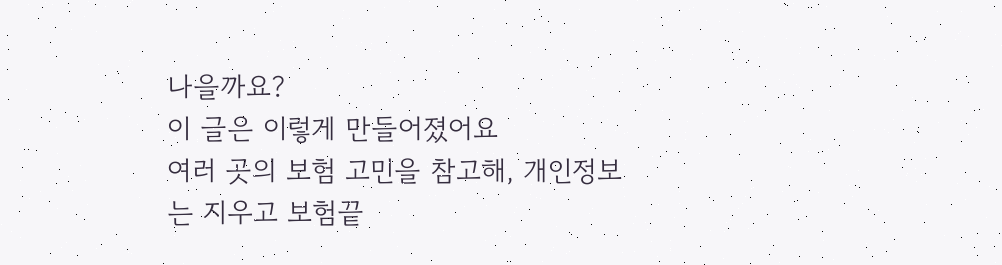나을까요?
이 글은 이렇게 만들어졌어요
여러 곳의 보험 고민을 참고해, 개인정보는 지우고 보험끝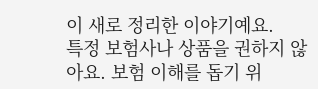이 새로 정리한 이야기예요.
특정 보험사나 상품을 권하지 않아요. 보험 이해를 돕기 위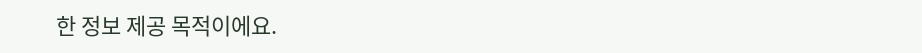한 정보 제공 목적이에요.